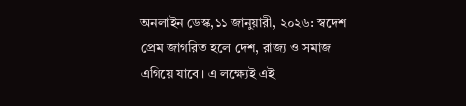অনলাইন ডেস্ক,১১ জানুয়ারী, ২০২৬: স্বদেশ প্রেম জাগরিত হলে দেশ, রাজ্য ও সমাজ এগিয়ে যাবে। এ লক্ষ্যেই এই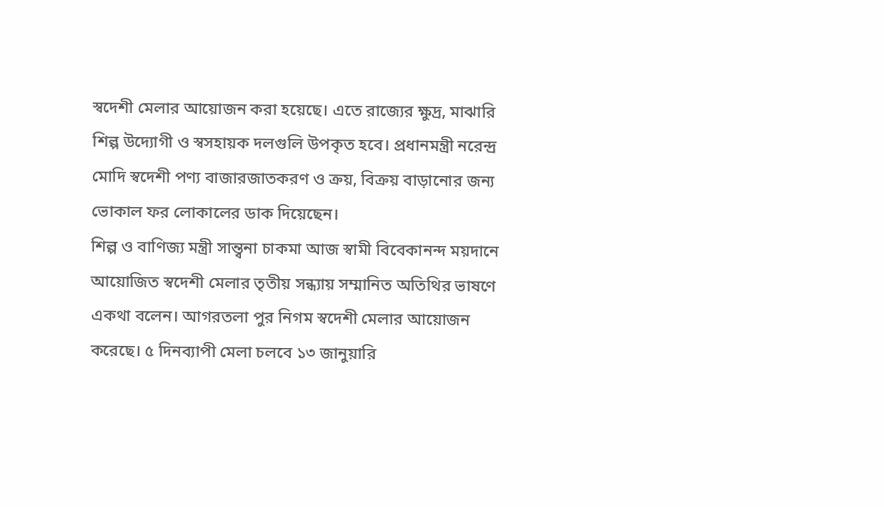স্বদেশী মেলার আয়োজন করা হয়েছে। এতে রাজ্যের ক্ষুদ্র, মাঝারি শিল্প উদ্যোগী ও স্বসহায়ক দলগুলি উপকৃত হবে। প্রধানমন্ত্রী নরেন্দ্র মোদি স্বদেশী পণ্য বাজারজাতকরণ ও ক্রয়, বিক্রয় বাড়ানোর জন্য ভোকাল ফর লোকালের ডাক দিয়েছেন।
শিল্প ও বাণিজ্য মন্ত্রী সান্ত্বনা চাকমা আজ স্বামী বিবেকানন্দ ময়দানে আয়োজিত স্বদেশী মেলার তৃতীয় সন্ধ্যায় সম্মানিত অতিথির ভাষণে একথা বলেন। আগরতলা পুর নিগম স্বদেশী মেলার আয়োজন করেছে। ৫ দিনব্যাপী মেলা চলবে ১৩ জানুয়ারি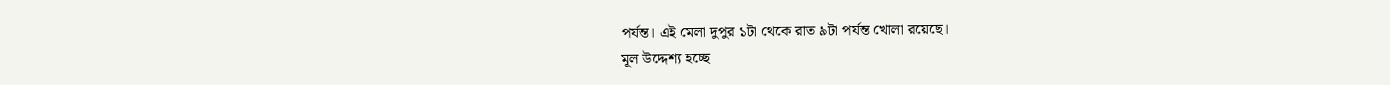পর্যন্ত। এই মেলা দুপুর ১টা থেকে রাত ৯টা পর্যন্ত খোলা রয়েছে।
মূল উদ্দেশ্য হচ্ছে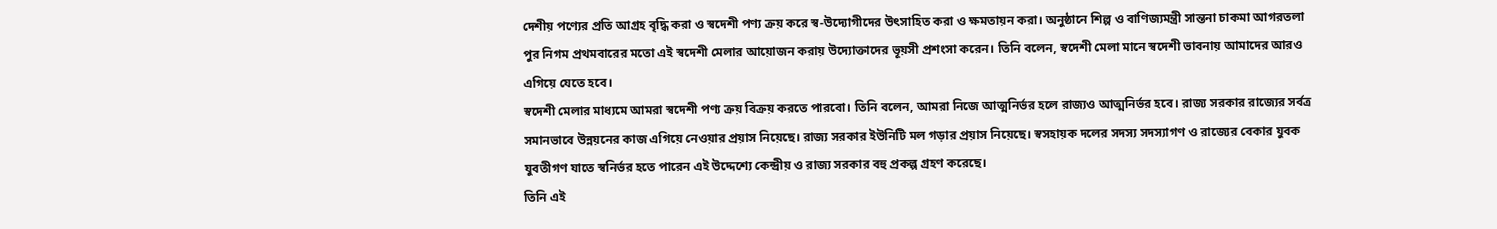দেশীয় পণ্যের প্রতি আগ্রহ বৃদ্ধি করা ও স্বদেশী পণ্য ক্রয় করে স্ব-উদ্যোগীদের উৎসাহিত করা ও ক্ষমতায়ন করা। অনুষ্ঠানে শিল্প ও বাণিজ্যমন্ত্রী সান্তনা চাকমা আগরতলা পুর নিগম প্রথমবারের মতো এই স্বদেশী মেলার আয়োজন করায় উদ্যোক্তাদের ভূয়সী প্রশংসা করেন। তিনি বলেন, স্বদেশী মেলা মানে স্বদেশী ভাবনায় আমাদের আরও এগিয়ে যেতে হবে।
স্বদেশী মেলার মাধ্যমে আমরা স্বদেশী পণ্য ক্রয় বিক্রয় করতে পারবো। তিনি বলেন, আমরা নিজে আত্মনির্ভর হলে রাজ্যও আত্মনির্ভর হবে। রাজ্য সরকার রাজ্যের সর্বত্র সমানভাবে উন্নয়নের কাজ এগিয়ে নেওয়ার প্রয়াস নিয়েছে। রাজ্য সরকার ইউনিটি মল গড়ার প্রয়াস নিয়েছে। স্বসহায়ক দলের সদস্য সদস্যাগণ ও রাজ্যের বেকার যুবক যুবতীগণ যাতে স্বনির্ভর হতে পারেন এই উদ্দেশ্যে কেন্দ্রীয় ও রাজ্য সরকার বহু প্রকল্প গ্রহণ করেছে।
তিনি এই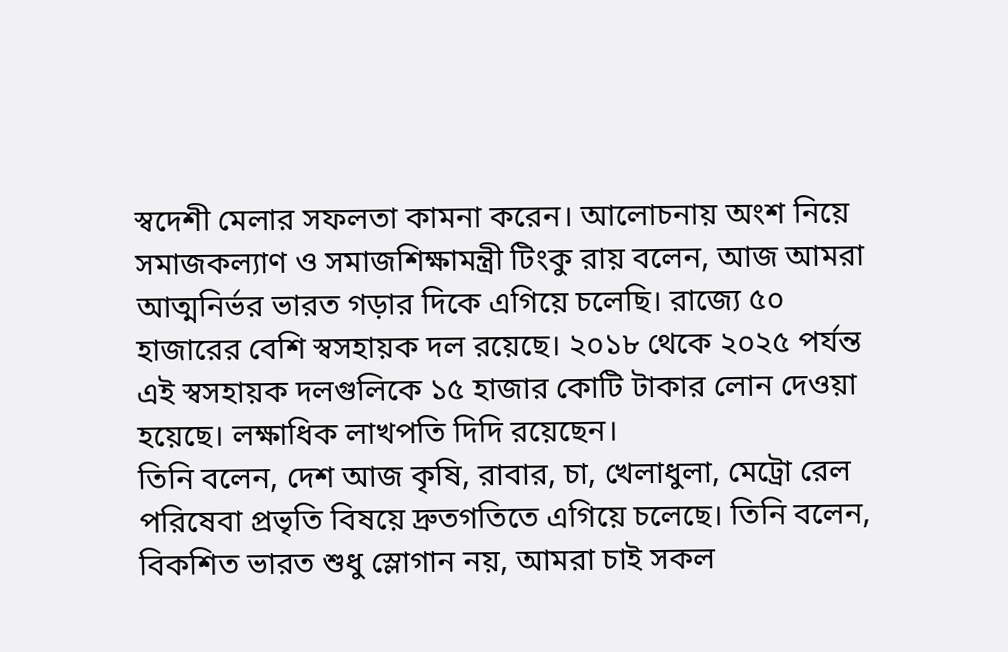স্বদেশী মেলার সফলতা কামনা করেন। আলোচনায় অংশ নিয়ে সমাজকল্যাণ ও সমাজশিক্ষামন্ত্রী টিংকু রায় বলেন, আজ আমরা আত্মনির্ভর ভারত গড়ার দিকে এগিয়ে চলেছি। রাজ্যে ৫০ হাজারের বেশি স্বসহায়ক দল রয়েছে। ২০১৮ থেকে ২০২৫ পর্যন্ত এই স্বসহায়ক দলগুলিকে ১৫ হাজার কোটি টাকার লোন দেওয়া হয়েছে। লক্ষাধিক লাখপতি দিদি রয়েছেন।
তিনি বলেন, দেশ আজ কৃষি, রাবার, চা, খেলাধুলা, মেট্রো রেল পরিষেবা প্রভৃতি বিষয়ে দ্রুতগতিতে এগিয়ে চলেছে। তিনি বলেন, বিকশিত ভারত শুধু স্লোগান নয়, আমরা চাই সকল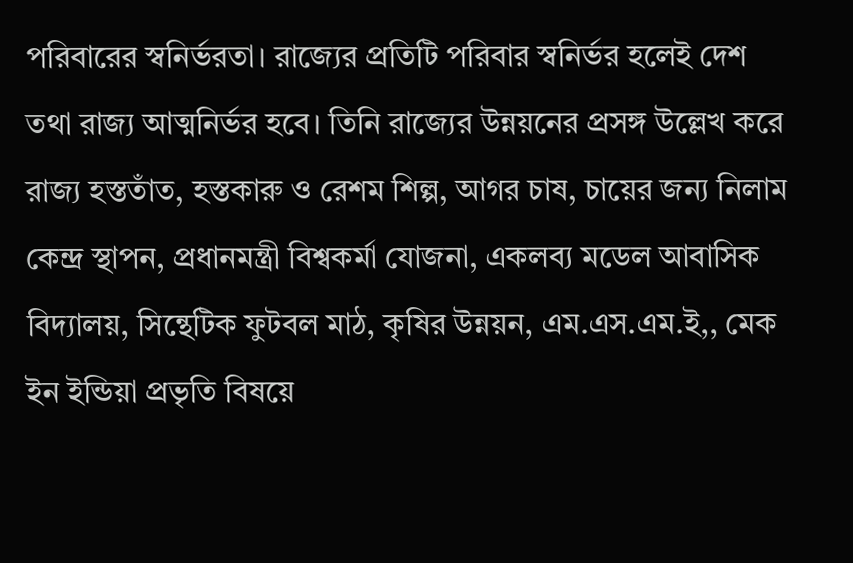পরিবারের স্বনির্ভরতা। রাজ্যের প্রতিটি পরিবার স্বনির্ভর হলেই দেশ তথা রাজ্য আত্মনির্ভর হবে। তিনি রাজ্যের উন্নয়নের প্রসঙ্গ উল্লেখ করে রাজ্য হস্ততাঁত, হস্তকারু ও রেশম শিল্প, আগর চাষ, চায়ের জন্য নিলাম কেন্দ্র স্থাপন, প্রধানমন্ত্রী বিশ্বকর্মা যোজনা, একলব্য মডেল আবাসিক বিদ্যালয়, সিন্থেটিক ফুটবল মাঠ, কৃষির উন্নয়ন, এম.এস.এম.ই,, মেক ইন ইন্ডিয়া প্রভৃতি বিষয়ে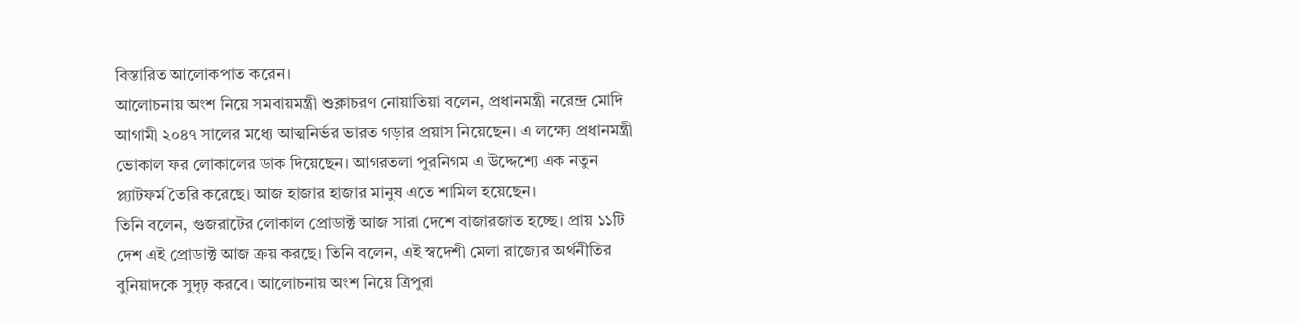বিস্তারিত আলোকপাত করেন।
আলোচনায় অংশ নিয়ে সমবায়মন্ত্রী শুক্লাচরণ নোয়াতিয়া বলেন, প্রধানমন্ত্রী নরেন্দ্র মোদি আগামী ২০৪৭ সালের মধ্যে আত্মনির্ভর ভারত গড়ার প্রয়াস নিয়েছেন। এ লক্ষ্যে প্রধানমন্ত্রী ভোকাল ফর লোকালের ডাক দিয়েছেন। আগরতলা পুরনিগম এ উদ্দেশ্যে এক নতুন প্ল্যাটফর্ম তৈরি করেছে। আজ হাজার হাজার মানুষ এতে শামিল হয়েছেন।
তিনি বলেন, গুজরাটের লোকাল প্রোডাক্ট আজ সারা দেশে বাজারজাত হচ্ছে। প্রায় ১১টি দেশ এই প্রোডাক্ট আজ ক্রয় করছে। তিনি বলেন, এই স্বদেশী মেলা রাজ্যের অর্থনীতির বুনিয়াদকে সুদৃঢ় করবে। আলোচনায় অংশ নিয়ে ত্রিপুরা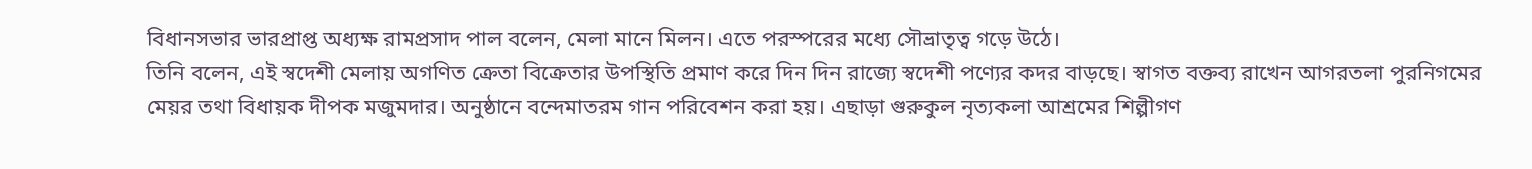বিধানসভার ভারপ্রাপ্ত অধ্যক্ষ রামপ্রসাদ পাল বলেন, মেলা মানে মিলন। এতে পরস্পরের মধ্যে সৌভ্রাতৃত্ব গড়ে উঠে।
তিনি বলেন, এই স্বদেশী মেলায় অগণিত ক্রেতা বিক্রেতার উপস্থিতি প্রমাণ করে দিন দিন রাজ্যে স্বদেশী পণ্যের কদর বাড়ছে। স্বাগত বক্তব্য রাখেন আগরতলা পুরনিগমের মেয়র তথা বিধায়ক দীপক মজুমদার। অনুষ্ঠানে বন্দেমাতরম গান পরিবেশন করা হয়। এছাড়া গুরুকুল নৃত্যকলা আশ্রমের শিল্পীগণ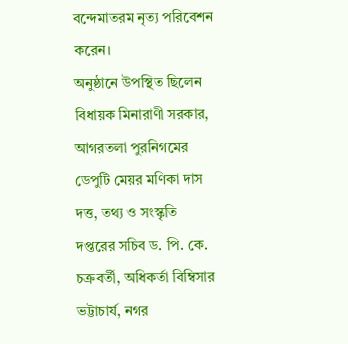বন্দেমাতরম নৃত্য পরিবেশন করেন।
অনুষ্ঠানে উপস্থিত ছিলেন বিধায়ক মিনারাণী সরকার, আগরতলা পুরনিগমের ডেপুটি মেয়র মণিকা দাস দত্ত, তথ্য ও সংস্কৃতি দপ্তরের সচিব ড. পি. কে. চক্রবর্তী, অধিকর্তা বিম্বিসার ভট্টাচার্য, নগর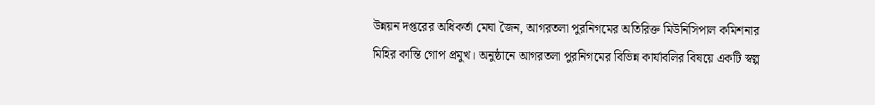উন্নয়ন দপ্তরের অধিকর্তা মেঘা জৈন, আগরতলা পুরনিগমের অতিরিক্ত মিউনিসিপাল কমিশনার মিহির কান্তি গোপ প্রমুখ। অনুষ্ঠানে আগরতলা পুরনিগমের বিভিন্ন কার্যাবলির বিষয়ে একটি স্বল্প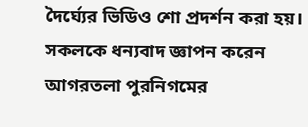দৈর্ঘ্যের ভিডিও শো প্রদর্শন করা হয়। সকলকে ধন্যবাদ জ্ঞাপন করেন আগরতলা পুরনিগমের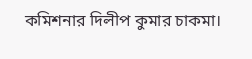কমিশনার দিলীপ কুমার চাকমা।